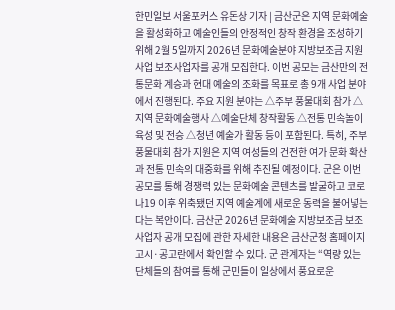한민일보 서울포커스 유돈상 기자 | 금산군은 지역 문화예술을 활성화하고 예술인들의 안정적인 창작 환경을 조성하기 위해 2월 5일까지 2026년 문화예술분야 지방보조금 지원사업 보조사업자를 공개 모집한다. 이번 공모는 금산만의 전통문화 계승과 현대 예술의 조화를 목표로 총 9개 사업 분야에서 진행된다. 주요 지원 분야는 △주부 풍물대회 참가 △지역 문화예술행사 △예술단체 창작활동 △전통 민속놀이 육성 및 전승 △청년 예술가 활동 등이 포함된다. 특히, 주부 풍물대회 참가 지원은 지역 여성들의 건전한 여가 문화 확산과 전통 민속의 대중화를 위해 추진될 예정이다. 군은 이번 공모를 통해 경쟁력 있는 문화예술 콘텐츠를 발굴하고 코로나19 이후 위축됐던 지역 예술계에 새로운 동력을 불어넣는다는 복안이다. 금산군 2026년 문화예술 지방보조금 보조사업자 공개 모집에 관한 자세한 내용은 금산군청 홈페이지 고시·공고란에서 확인할 수 있다. 군 관계자는 “역량 있는 단체들의 참여를 통해 군민들이 일상에서 풍요로운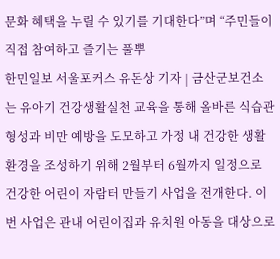문화 혜택을 누릴 수 있기를 기대한다”며 “주민들이 직접 참여하고 즐기는 풀뿌
한민일보 서울포커스 유돈상 기자 | 금산군보건소는 유아기 건강생활실천 교육을 통해 올바른 식습관 형성과 비만 예방을 도모하고 가정 내 건강한 생활환경을 조성하기 위해 2월부터 6월까지 일정으로 건강한 어린이 자람터 만들기 사업을 전개한다. 이번 사업은 관내 어린이집과 유치원 아동을 대상으로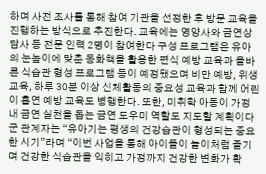하며 사전 조사를 통해 참여 기관을 선정한 후 방문 교육을 진행하는 방식으로 추진한다. 교육에는 영양사와 금연상담사 등 전문 인력 2명이 참여한다 구성 프로그램은 유아의 눈높이에 맞춘 동화책을 활용한 편식 예방 교육과 올바른 식습관 형성 프로그램 등이 예정됐으며 비만 예방, 위생교육, 하루 30분 이상 신체활동의 중요성 교육과 함께 어린이 흡연 예방 교육도 병행한다. 또한, 미취학 아동이 가정 내 금연 실천을 돕는 금연 도우미 역할도 지도할 계획이다 군 관계자는 “유아기는 평생의 건강습관이 형성되는 중요한 시기”라며 “이번 사업을 통해 아이들이 놀이처럼 즐기며 건강한 식습관을 익히고 가정까지 건강한 변화가 확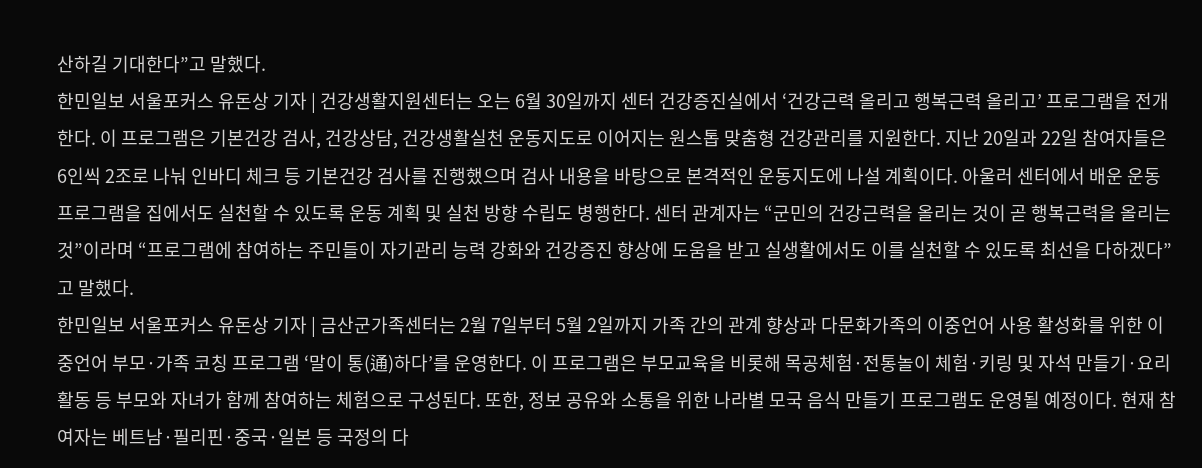산하길 기대한다”고 말했다.
한민일보 서울포커스 유돈상 기자 | 건강생활지원센터는 오는 6월 30일까지 센터 건강증진실에서 ‘건강근력 올리고 행복근력 올리고’ 프로그램을 전개한다. 이 프로그램은 기본건강 검사, 건강상담, 건강생활실천 운동지도로 이어지는 원스톱 맞춤형 건강관리를 지원한다. 지난 20일과 22일 참여자들은 6인씩 2조로 나눠 인바디 체크 등 기본건강 검사를 진행했으며 검사 내용을 바탕으로 본격적인 운동지도에 나설 계획이다. 아울러 센터에서 배운 운동 프로그램을 집에서도 실천할 수 있도록 운동 계획 및 실천 방향 수립도 병행한다. 센터 관계자는 “군민의 건강근력을 올리는 것이 곧 행복근력을 올리는 것”이라며 “프로그램에 참여하는 주민들이 자기관리 능력 강화와 건강증진 향상에 도움을 받고 실생활에서도 이를 실천할 수 있도록 최선을 다하겠다”고 말했다.
한민일보 서울포커스 유돈상 기자 | 금산군가족센터는 2월 7일부터 5월 2일까지 가족 간의 관계 향상과 다문화가족의 이중언어 사용 활성화를 위한 이중언어 부모·가족 코칭 프로그램 ‘말이 통(通)하다’를 운영한다. 이 프로그램은 부모교육을 비롯해 목공체험·전통놀이 체험·키링 및 자석 만들기·요리 활동 등 부모와 자녀가 함께 참여하는 체험으로 구성된다. 또한, 정보 공유와 소통을 위한 나라별 모국 음식 만들기 프로그램도 운영될 예정이다. 현재 참여자는 베트남·필리핀·중국·일본 등 국정의 다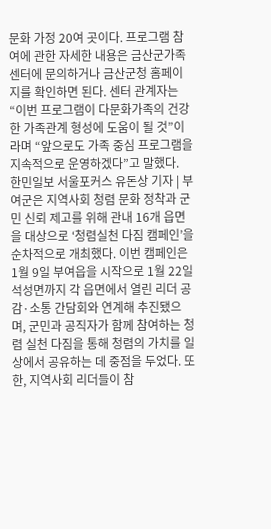문화 가정 20여 곳이다. 프로그램 참여에 관한 자세한 내용은 금산군가족센터에 문의하거나 금산군청 홈페이지를 확인하면 된다. 센터 관계자는 “이번 프로그램이 다문화가족의 건강한 가족관계 형성에 도움이 될 것”이라며 “앞으로도 가족 중심 프로그램을 지속적으로 운영하겠다”고 말했다.
한민일보 서울포커스 유돈상 기자 | 부여군은 지역사회 청렴 문화 정착과 군민 신뢰 제고를 위해 관내 16개 읍면을 대상으로 ‘청렴실천 다짐 캠페인’을 순차적으로 개최했다. 이번 캠페인은 1월 9일 부여읍을 시작으로 1월 22일 석성면까지 각 읍면에서 열린 리더 공감·소통 간담회와 연계해 추진됐으며, 군민과 공직자가 함께 참여하는 청렴 실천 다짐을 통해 청렴의 가치를 일상에서 공유하는 데 중점을 두었다. 또한, 지역사회 리더들이 참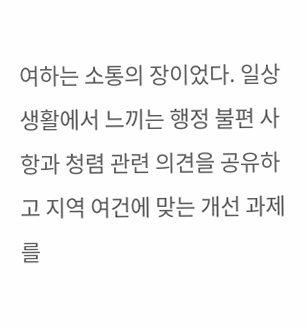여하는 소통의 장이었다. 일상생활에서 느끼는 행정 불편 사항과 청렴 관련 의견을 공유하고 지역 여건에 맞는 개선 과제를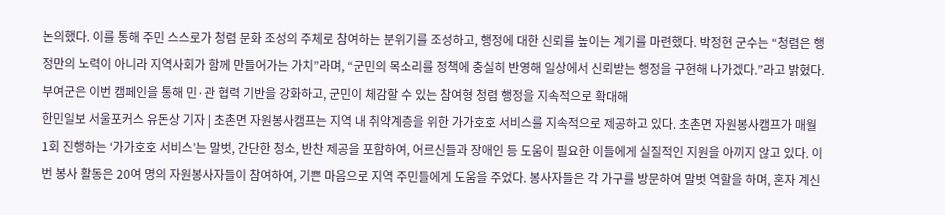논의했다. 이를 통해 주민 스스로가 청렴 문화 조성의 주체로 참여하는 분위기를 조성하고, 행정에 대한 신뢰를 높이는 계기를 마련했다. 박정현 군수는 “청렴은 행정만의 노력이 아니라 지역사회가 함께 만들어가는 가치”라며, “군민의 목소리를 정책에 충실히 반영해 일상에서 신뢰받는 행정을 구현해 나가겠다.”라고 밝혔다. 부여군은 이번 캠페인을 통해 민·관 협력 기반을 강화하고, 군민이 체감할 수 있는 참여형 청렴 행정을 지속적으로 확대해
한민일보 서울포커스 유돈상 기자 | 초촌면 자원봉사캠프는 지역 내 취약계층을 위한 가가호호 서비스를 지속적으로 제공하고 있다. 초촌면 자원봉사캠프가 매월 1회 진행하는 ‘가가호호 서비스’는 말벗, 간단한 청소, 반찬 제공을 포함하여, 어르신들과 장애인 등 도움이 필요한 이들에게 실질적인 지원을 아끼지 않고 있다. 이번 봉사 활동은 20여 명의 자원봉사자들이 참여하여, 기쁜 마음으로 지역 주민들에게 도움을 주었다. 봉사자들은 각 가구를 방문하여 말벗 역할을 하며, 혼자 계신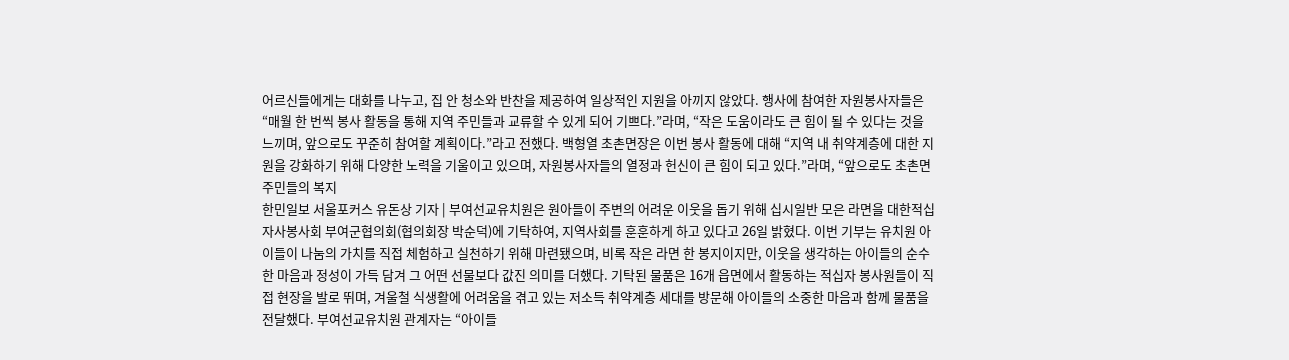어르신들에게는 대화를 나누고, 집 안 청소와 반찬을 제공하여 일상적인 지원을 아끼지 않았다. 행사에 참여한 자원봉사자들은 “매월 한 번씩 봉사 활동을 통해 지역 주민들과 교류할 수 있게 되어 기쁘다.”라며, “작은 도움이라도 큰 힘이 될 수 있다는 것을 느끼며, 앞으로도 꾸준히 참여할 계획이다.”라고 전했다. 백형열 초촌면장은 이번 봉사 활동에 대해 “지역 내 취약계층에 대한 지원을 강화하기 위해 다양한 노력을 기울이고 있으며, 자원봉사자들의 열정과 헌신이 큰 힘이 되고 있다.”라며, “앞으로도 초촌면 주민들의 복지
한민일보 서울포커스 유돈상 기자 | 부여선교유치원은 원아들이 주변의 어려운 이웃을 돕기 위해 십시일반 모은 라면을 대한적십자사봉사회 부여군협의회(협의회장 박순덕)에 기탁하여, 지역사회를 훈훈하게 하고 있다고 26일 밝혔다. 이번 기부는 유치원 아이들이 나눔의 가치를 직접 체험하고 실천하기 위해 마련됐으며, 비록 작은 라면 한 봉지이지만, 이웃을 생각하는 아이들의 순수한 마음과 정성이 가득 담겨 그 어떤 선물보다 값진 의미를 더했다. 기탁된 물품은 16개 읍면에서 활동하는 적십자 봉사원들이 직접 현장을 발로 뛰며, 겨울철 식생활에 어려움을 겪고 있는 저소득 취약계층 세대를 방문해 아이들의 소중한 마음과 함께 물품을 전달했다. 부여선교유치원 관계자는 “아이들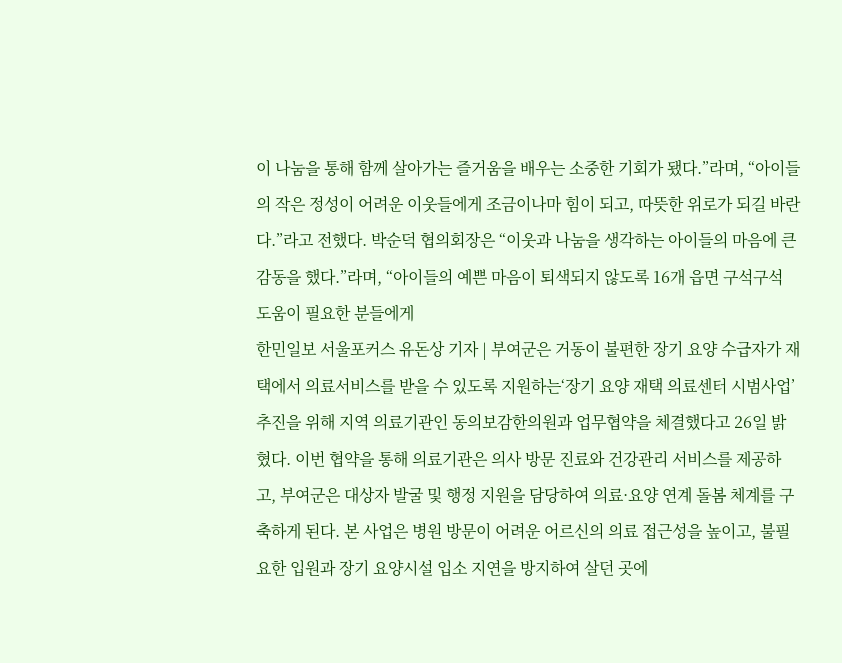이 나눔을 통해 함께 살아가는 즐거움을 배우는 소중한 기회가 됐다.”라며, “아이들의 작은 정성이 어려운 이웃들에게 조금이나마 힘이 되고, 따뜻한 위로가 되길 바란다.”라고 전했다. 박순덕 협의회장은 “이웃과 나눔을 생각하는 아이들의 마음에 큰 감동을 했다.”라며, “아이들의 예쁜 마음이 퇴색되지 않도록 16개 읍면 구석구석 도움이 필요한 분들에게
한민일보 서울포커스 유돈상 기자 | 부여군은 거동이 불편한 장기 요양 수급자가 재택에서 의료서비스를 받을 수 있도록 지원하는‘장기 요양 재택 의료센터 시범사업’추진을 위해 지역 의료기관인 동의보감한의원과 업무협약을 체결했다고 26일 밝혔다. 이번 협약을 통해 의료기관은 의사 방문 진료와 건강관리 서비스를 제공하고, 부여군은 대상자 발굴 및 행정 지원을 담당하여 의료·요양 연계 돌봄 체계를 구축하게 된다. 본 사업은 병원 방문이 어려운 어르신의 의료 접근성을 높이고, 불필요한 입원과 장기 요양시설 입소 지연을 방지하여 살던 곳에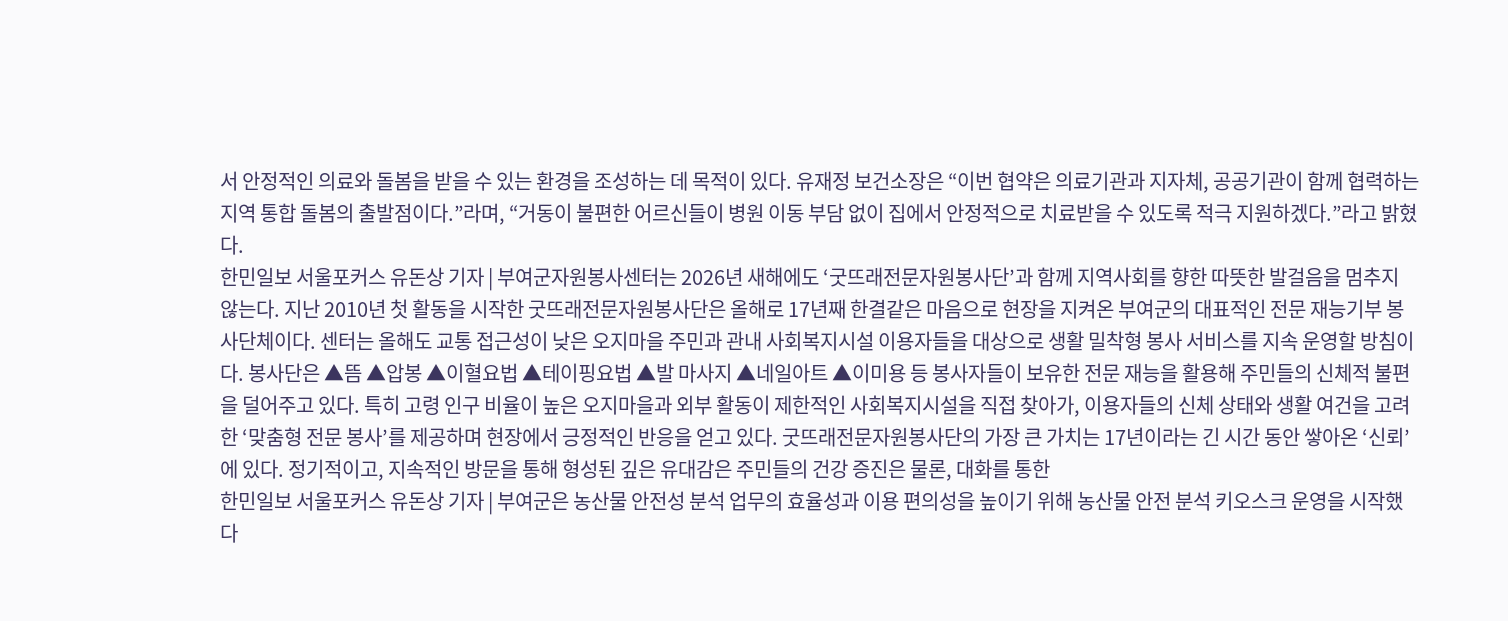서 안정적인 의료와 돌봄을 받을 수 있는 환경을 조성하는 데 목적이 있다. 유재정 보건소장은 “이번 협약은 의료기관과 지자체, 공공기관이 함께 협력하는 지역 통합 돌봄의 출발점이다.”라며, “거동이 불편한 어르신들이 병원 이동 부담 없이 집에서 안정적으로 치료받을 수 있도록 적극 지원하겠다.”라고 밝혔다.
한민일보 서울포커스 유돈상 기자 | 부여군자원봉사센터는 2026년 새해에도 ‘굿뜨래전문자원봉사단’과 함께 지역사회를 향한 따뜻한 발걸음을 멈추지 않는다. 지난 2010년 첫 활동을 시작한 굿뜨래전문자원봉사단은 올해로 17년째 한결같은 마음으로 현장을 지켜온 부여군의 대표적인 전문 재능기부 봉사단체이다. 센터는 올해도 교통 접근성이 낮은 오지마을 주민과 관내 사회복지시설 이용자들을 대상으로 생활 밀착형 봉사 서비스를 지속 운영할 방침이다. 봉사단은 ▲뜸 ▲압봉 ▲이혈요법 ▲테이핑요법 ▲발 마사지 ▲네일아트 ▲이미용 등 봉사자들이 보유한 전문 재능을 활용해 주민들의 신체적 불편을 덜어주고 있다. 특히 고령 인구 비율이 높은 오지마을과 외부 활동이 제한적인 사회복지시설을 직접 찾아가, 이용자들의 신체 상태와 생활 여건을 고려한 ‘맞춤형 전문 봉사’를 제공하며 현장에서 긍정적인 반응을 얻고 있다. 굿뜨래전문자원봉사단의 가장 큰 가치는 17년이라는 긴 시간 동안 쌓아온 ‘신뢰’에 있다. 정기적이고, 지속적인 방문을 통해 형성된 깊은 유대감은 주민들의 건강 증진은 물론, 대화를 통한
한민일보 서울포커스 유돈상 기자 | 부여군은 농산물 안전성 분석 업무의 효율성과 이용 편의성을 높이기 위해 농산물 안전 분석 키오스크 운영을 시작했다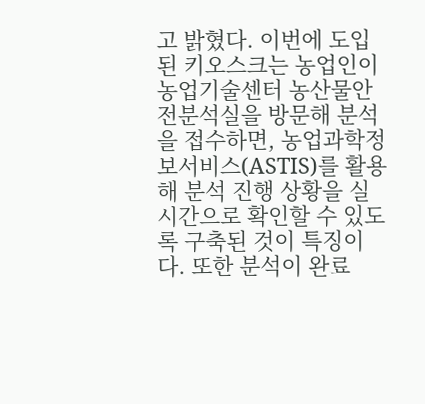고 밝혔다. 이번에 도입된 키오스크는 농업인이 농업기술센터 농산물안전분석실을 방문해 분석을 접수하면, 농업과학정보서비스(ASTIS)를 활용해 분석 진행 상황을 실시간으로 확인할 수 있도록 구축된 것이 특징이다. 또한 분석이 완료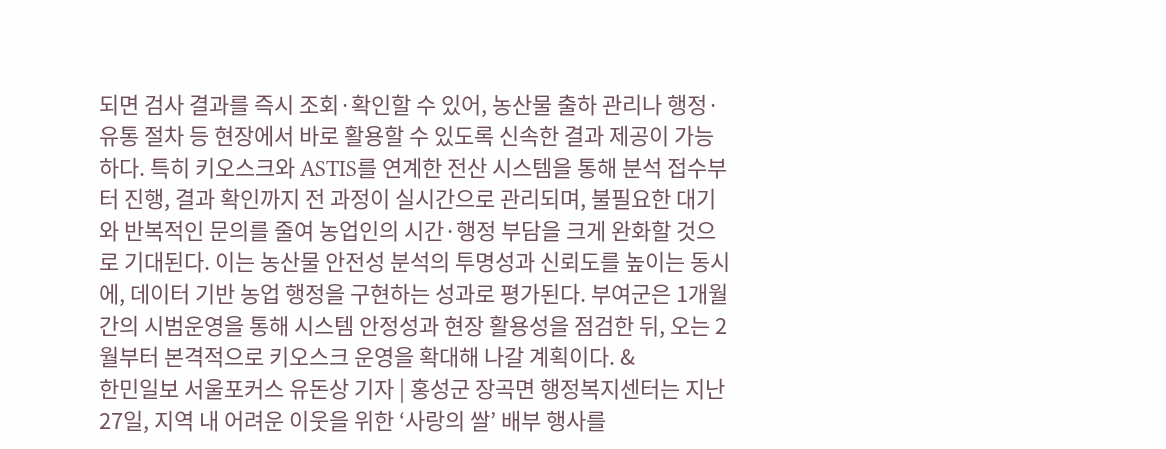되면 검사 결과를 즉시 조회·확인할 수 있어, 농산물 출하 관리나 행정·유통 절차 등 현장에서 바로 활용할 수 있도록 신속한 결과 제공이 가능하다. 특히 키오스크와 ASTIS를 연계한 전산 시스템을 통해 분석 접수부터 진행, 결과 확인까지 전 과정이 실시간으로 관리되며, 불필요한 대기와 반복적인 문의를 줄여 농업인의 시간·행정 부담을 크게 완화할 것으로 기대된다. 이는 농산물 안전성 분석의 투명성과 신뢰도를 높이는 동시에, 데이터 기반 농업 행정을 구현하는 성과로 평가된다. 부여군은 1개월간의 시범운영을 통해 시스템 안정성과 현장 활용성을 점검한 뒤, 오는 2월부터 본격적으로 키오스크 운영을 확대해 나갈 계획이다. &
한민일보 서울포커스 유돈상 기자 | 홍성군 장곡면 행정복지센터는 지난 27일, 지역 내 어려운 이웃을 위한 ‘사랑의 쌀’ 배부 행사를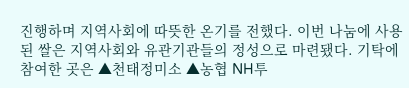진행하며 지역사회에 따뜻한 온기를 전했다. 이번 나눔에 사용된 쌀은 지역사회와 유관기관들의 정성으로 마련됐다. 기탁에 참여한 곳은 ▲천태정미소 ▲농협 NH투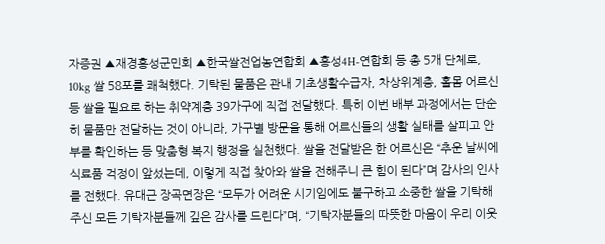자증권 ▲재경홍성군민회 ▲한국쌀전업농연합회 ▲홍성4H-연합회 등 총 5개 단체로, 10kg 쌀 58포를 쾌척했다. 기탁된 물품은 관내 기초생활수급자, 차상위계층, 홀몸 어르신 등 쌀을 필요로 하는 취약계층 39가구에 직접 전달했다. 특히 이번 배부 과정에서는 단순히 물품만 전달하는 것이 아니라, 가구별 방문을 통해 어르신들의 생활 실태를 살피고 안부를 확인하는 등 맞춤형 복지 행정을 실천했다. 쌀을 전달받은 한 어르신은 “추운 날씨에 식료품 걱정이 앞섰는데, 이렇게 직접 찾아와 쌀을 전해주니 큰 힘이 된다”며 감사의 인사를 전했다. 유대근 장곡면장은 “모두가 어려운 시기임에도 불구하고 소중한 쌀을 기탁해 주신 모든 기탁자분들께 깊은 감사를 드린다”며, “기탁자분들의 따뜻한 마음이 우리 이웃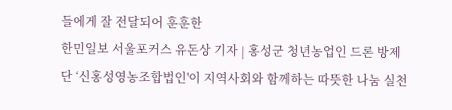들에게 잘 전달되어 훈훈한
한민일보 서울포커스 유돈상 기자 | 홍성군 청년농업인 드론 방제단 ‘신홍성영농조합법인'이 지역사회와 함께하는 따뜻한 나눔 실천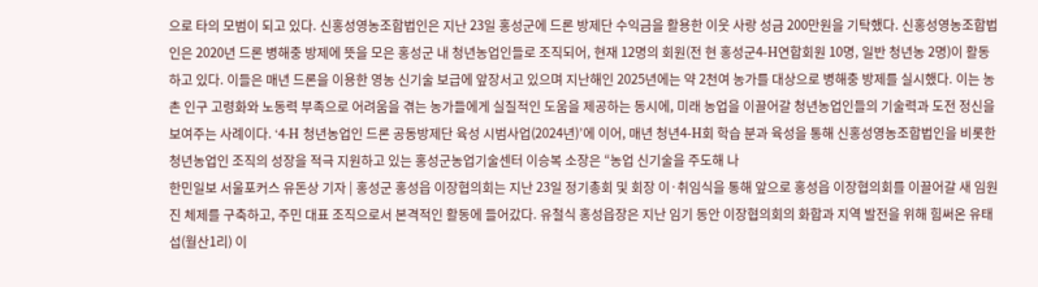으로 타의 모범이 되고 있다. 신홍성영농조합법인은 지난 23일 홍성군에 드론 방제단 수익금을 활용한 이웃 사랑 성금 200만원을 기탁했다. 신홍성영농조합법인은 2020년 드론 병해충 방제에 뜻을 모은 홍성군 내 청년농업인들로 조직되어, 현재 12명의 회원(전 현 홍성군4-H연합회원 10명, 일반 청년농 2명)이 활동하고 있다. 이들은 매년 드론을 이용한 영농 신기술 보급에 앞장서고 있으며 지난해인 2025년에는 약 2천여 농가를 대상으로 병해충 방제를 실시했다. 이는 농촌 인구 고령화와 노동력 부족으로 어려움을 겪는 농가들에게 실질적인 도움을 제공하는 동시에, 미래 농업을 이끌어갈 청년농업인들의 기술력과 도전 정신을 보여주는 사례이다. ‘4-H 청년농업인 드론 공동방제단 육성 시범사업(2024년)’에 이어, 매년 청년4-H회 학습 분과 육성을 통해 신홍성영농조합법인을 비롯한 청년농업인 조직의 성장을 적극 지원하고 있는 홍성군농업기술센터 이승복 소장은 “농업 신기술을 주도해 나
한민일보 서울포커스 유돈상 기자 | 홍성군 홍성읍 이장협의회는 지난 23일 정기총회 및 회장 이·취임식을 통해 앞으로 홍성읍 이장협의회를 이끌어갈 새 임원진 체제를 구축하고, 주민 대표 조직으로서 본격적인 활동에 들어갔다. 유철식 홍성읍장은 지난 임기 동안 이장협의회의 화합과 지역 발전을 위해 힘써온 유태섭(월산1리) 이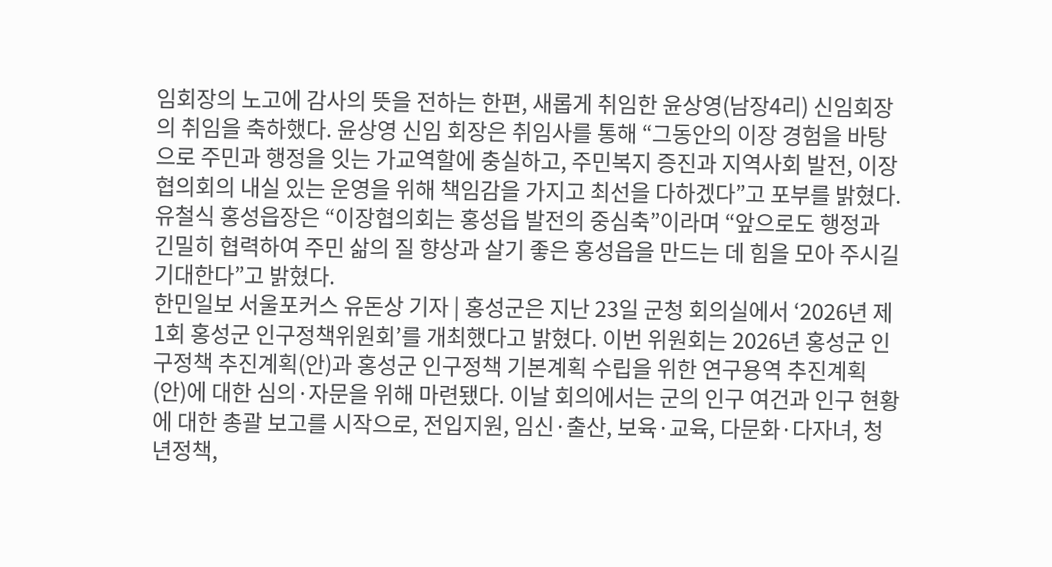임회장의 노고에 감사의 뜻을 전하는 한편, 새롭게 취임한 윤상영(남장4리) 신임회장의 취임을 축하했다. 윤상영 신임 회장은 취임사를 통해 “그동안의 이장 경험을 바탕으로 주민과 행정을 잇는 가교역할에 충실하고, 주민복지 증진과 지역사회 발전, 이장협의회의 내실 있는 운영을 위해 책임감을 가지고 최선을 다하겠다”고 포부를 밝혔다. 유철식 홍성읍장은 “이장협의회는 홍성읍 발전의 중심축”이라며 “앞으로도 행정과 긴밀히 협력하여 주민 삶의 질 향상과 살기 좋은 홍성읍을 만드는 데 힘을 모아 주시길 기대한다”고 밝혔다.
한민일보 서울포커스 유돈상 기자 | 홍성군은 지난 23일 군청 회의실에서 ‘2026년 제1회 홍성군 인구정책위원회’를 개최했다고 밝혔다. 이번 위원회는 2026년 홍성군 인구정책 추진계획(안)과 홍성군 인구정책 기본계획 수립을 위한 연구용역 추진계획(안)에 대한 심의·자문을 위해 마련됐다. 이날 회의에서는 군의 인구 여건과 인구 현황에 대한 총괄 보고를 시작으로, 전입지원, 임신·출산, 보육·교육, 다문화·다자녀, 청년정책,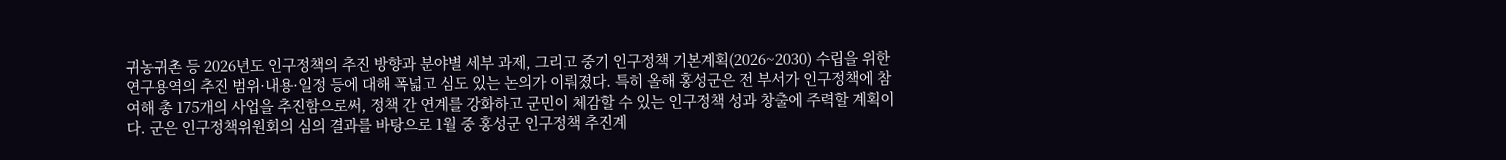귀농귀촌 등 2026년도 인구정책의 추진 방향과 분야별 세부 과제, 그리고 중기 인구정책 기본계획(2026~2030) 수립을 위한 연구용역의 추진 범위·내용·일정 등에 대해 폭넓고 심도 있는 논의가 이뤄졌다. 특히 올해 홍성군은 전 부서가 인구정책에 참여해 총 175개의 사업을 추진함으로써, 정책 간 연계를 강화하고 군민이 체감할 수 있는 인구정책 성과 창출에 주력할 계획이다. 군은 인구정책위원회의 심의 결과를 바탕으로 1월 중 홍성군 인구정책 추진계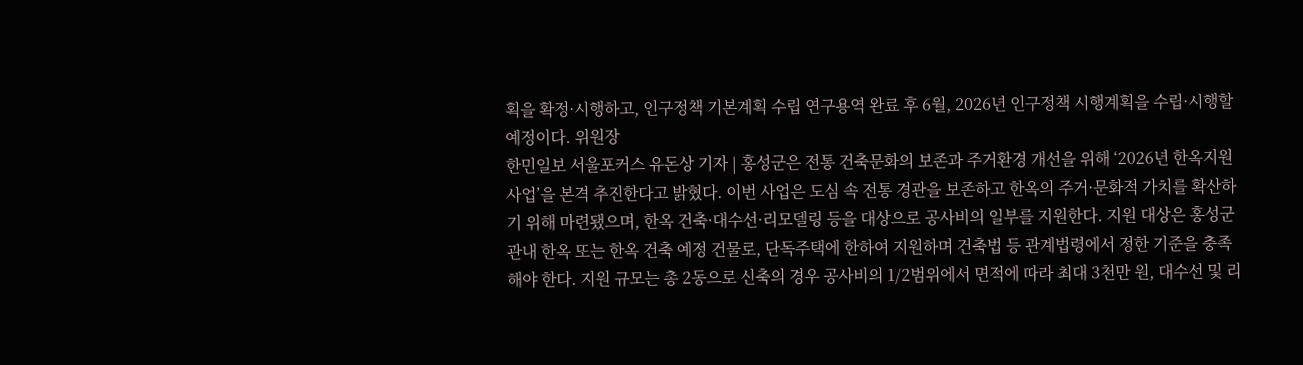획을 확정·시행하고, 인구정책 기본계획 수립 연구용역 완료 후 6월, 2026년 인구정책 시행계획을 수립·시행할 예정이다. 위원장
한민일보 서울포커스 유돈상 기자 | 홍성군은 전통 건축문화의 보존과 주거환경 개선을 위해 ‘2026년 한옥지원사업’을 본격 추진한다고 밝혔다. 이번 사업은 도심 속 전통 경관을 보존하고 한옥의 주거·문화적 가치를 확산하기 위해 마련됐으며, 한옥 건축·대수선·리모델링 등을 대상으로 공사비의 일부를 지원한다. 지원 대상은 홍성군 관내 한옥 또는 한옥 건축 예정 건물로, 단독주택에 한하여 지원하며 건축법 등 관계법령에서 정한 기준을 충족해야 한다. 지원 규모는 총 2동으로 신축의 경우 공사비의 1/2범위에서 면적에 따라 최대 3천만 원, 대수선 및 리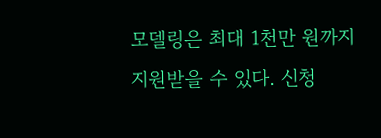모델링은 최대 1천만 원까지 지원받을 수 있다. 신청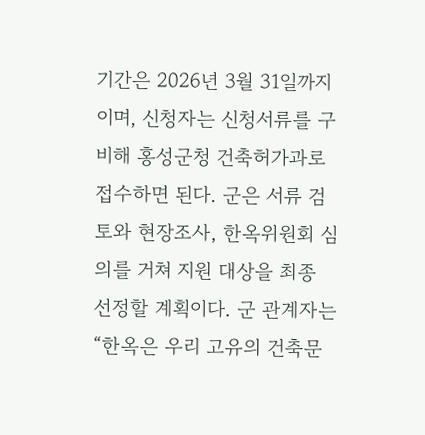기간은 2026년 3월 31일까지이며, 신청자는 신청서류를 구비해 홍성군청 건축허가과로 접수하면 된다. 군은 서류 검토와 현장조사, 한옥위원회 심의를 거쳐 지원 대상을 최종 선정할 계획이다. 군 관계자는 “한옥은 우리 고유의 건축문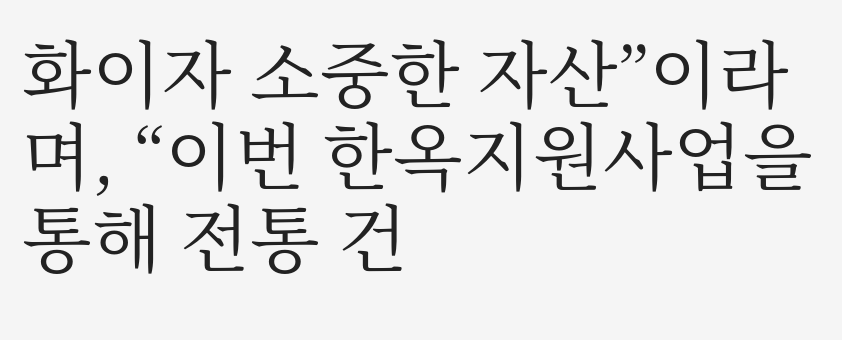화이자 소중한 자산”이라며, “이번 한옥지원사업을 통해 전통 건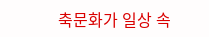축문화가 일상 속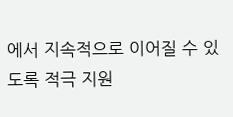에서 지속적으로 이어질 수 있도록 적극 지원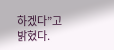하겠다”고 밝혔다.